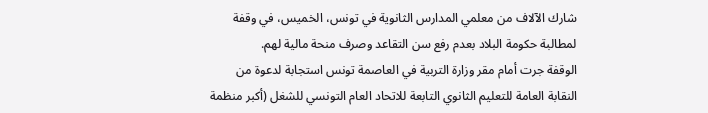شارك الآلاف من معلمي المدارس الثانوية في تونس، الخميس، في وقفة لمطالبة حكومة البلاد بعدم رفع سن التقاعد وصرف منحة مالية لهم.
الوقفة جرت أمام مقر وزارة التربية في العاصمة تونس استجابة لدعوة من النقابة العامة للتعليم الثانوي التابعة للاتحاد العام التونسي للشغل (أكبر منظمة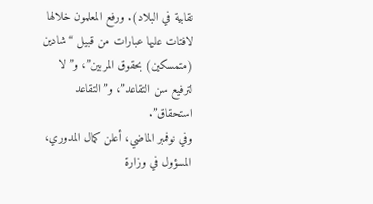نقابية في البلاد). ورفع المعلمون خلالها لافتات عليها عبارات من قبيل “شادين (متمسكين) بحقوق المربين”، و”لا لترفيع سن التقاعد”، و”التقاعد استحقاق”.
وفي نوفمبر الماضي، أعلن كمال المدوري، المسؤول في وزارة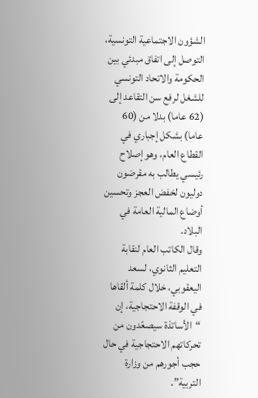الشؤون الاجتماعية التونسية، التوصل إلى اتفاق مبدئي بين الحكومة والاتحاد التونسي للشغل لرفع سن التقاعد إلى (62 عاما) بدلا من (60 عاما) بشكل إجباري في القطاع العام، وهو إصلاح رئيسي يطالب به مقرضون دوليون لخفض العجز وتحسين أوضاع المالية العامة في البلاد.
وقال الكاتب العام لنقابة التعليم الثانوي، لسعد اليعقوبي، خلال كلمة ألقاها في الوقفة الاحتجاجية، إن “الأساتذة سيصعّدون من تحركاتهم الاحتجاجية في حال حجب أجورهم من وزارة التربية”.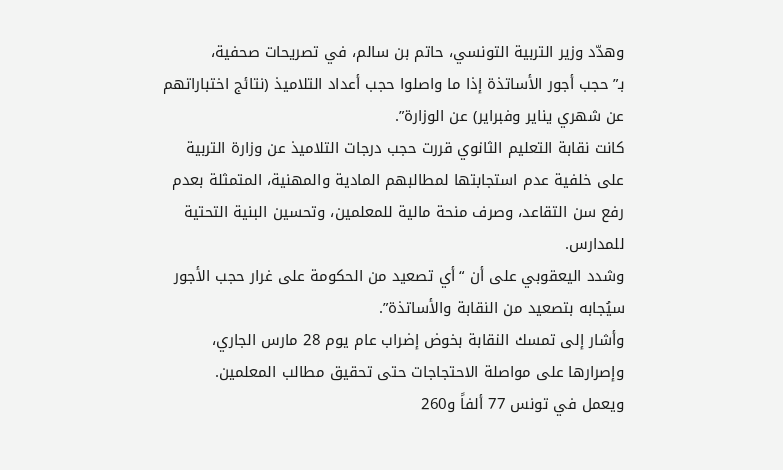وهدّد وزير التربية التونسي، حاتم بن سالم، في تصريحات صحفية، بـ”حجب أجور الأساتذة إذا ما واصلوا حجب أعداد التلاميذ (نتائج اختباراتهم عن شهري يناير وفبراير) عن الوزارة”.
كانت نقابة التعليم الثانوي قررت حجب درجات التلاميذ عن وزارة التربية على خلفية عدم استجابتها لمطالبهم المادية والمهنية، المتمثلة بعدم رفع سن التقاعد، وصرف منحة مالية للمعلمين، وتحسين البنية التحتية للمدارس.
وشدد اليعقوبي على أن “أي تصعيد من الحكومة على غرار حجب الأجور سيُجابه بتصعيد من النقابة والأساتذة”.
وأشار إلى تمسك النقابة بخوض إضراب عام يوم 28 مارس الجاري، وإصرارها على مواصلة الاحتجاجات حتى تحقيق مطالب المعلمين.
ويعمل في تونس 77 ألفاً و260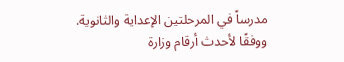مدرساً في المرحلتين الإعداية والثانوية.
ووفقًا لأحدث أرقام وزارة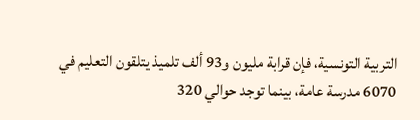التربية التونسية، فإن قرابة مليون و93 ألف تلميذ يتلقون التعليم في 6070 مدرسة عامة، بينما توجد حوالي 320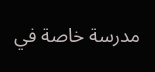مدرسة خاصة في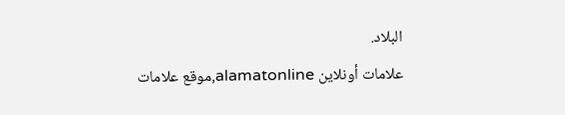البلاد.
علامات أونلاين alamatonline,موقع علامات